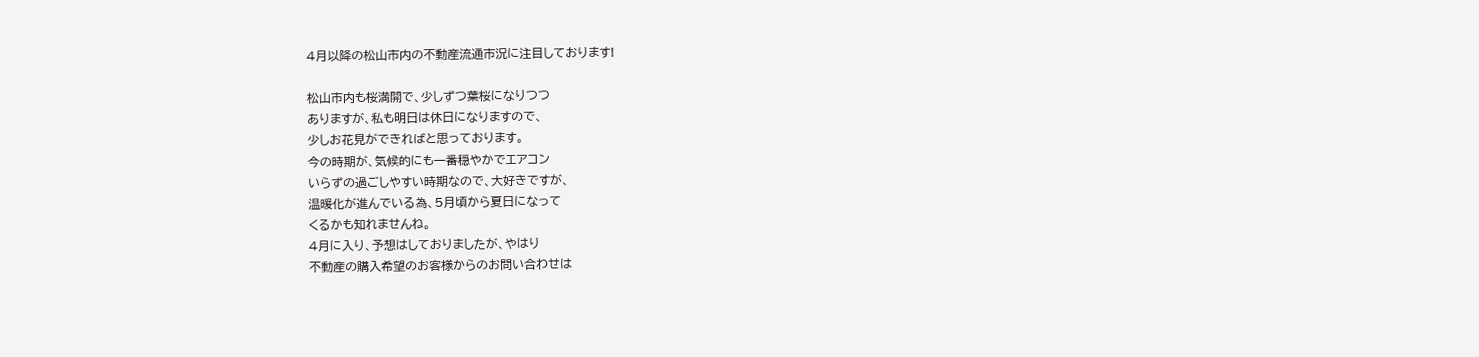4月以降の松山市内の不動産流通市況に注目しております!

松山市内も桜満開で、少しずつ葉桜になりつつ
ありますが、私も明日は休日になりますので、
少しお花見ができればと思っております。
今の時期が、気候的にも一番穏やかでエアコン
いらずの過ごしやすい時期なので、大好きですが、
温暖化が進んでいる為、5月頃から夏日になって
くるかも知れませんね。
4月に入り、予想はしておりましたが、やはり
不動産の購入希望のお客様からのお問い合わせは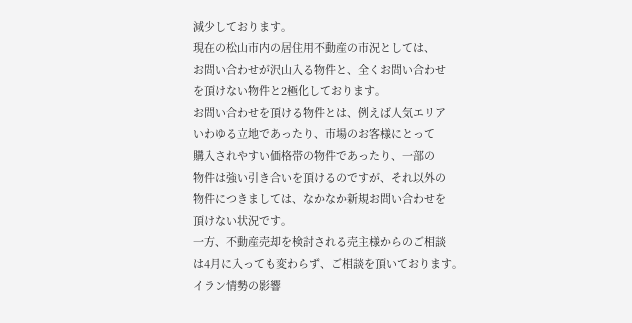減少しております。
現在の松山市内の居住用不動産の市況としては、
お問い合わせが沢山入る物件と、全くお問い合わせ
を頂けない物件と2極化しております。
お問い合わせを頂ける物件とは、例えば人気エリア
いわゆる立地であったり、市場のお客様にとって
購入されやすい価格帯の物件であったり、一部の
物件は強い引き合いを頂けるのですが、それ以外の
物件につきましては、なかなか新規お問い合わせを
頂けない状況です。
一方、不動産売却を検討される売主様からのご相談
は4月に入っても変わらず、ご相談を頂いております。
イラン情勢の影響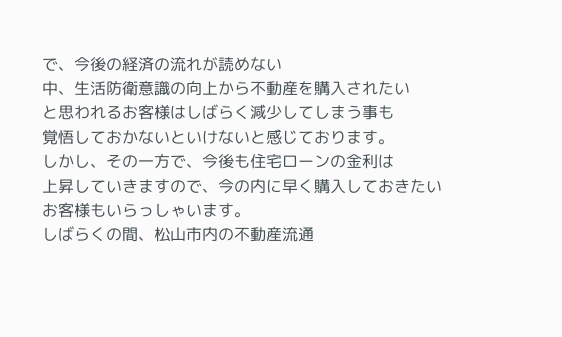で、今後の経済の流れが読めない
中、生活防衛意識の向上から不動産を購入されたい
と思われるお客様はしばらく減少してしまう事も
覚悟しておかないといけないと感じております。
しかし、その一方で、今後も住宅ローンの金利は
上昇していきますので、今の内に早く購入しておきたい
お客様もいらっしゃいます。
しばらくの間、松山市内の不動産流通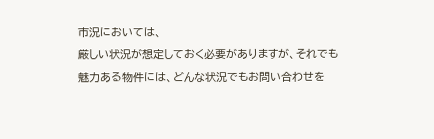市況においては、
厳しい状況が想定しておく必要がありますが、それでも
魅力ある物件には、どんな状況でもお問い合わせを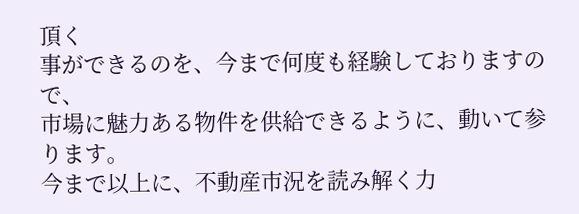頂く
事ができるのを、今まで何度も経験しておりますので、
市場に魅力ある物件を供給できるように、動いて参ります。
今まで以上に、不動産市況を読み解く力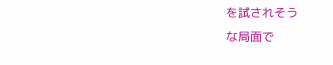を試されそう
な局面で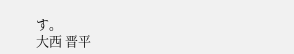す。
大西 晋平